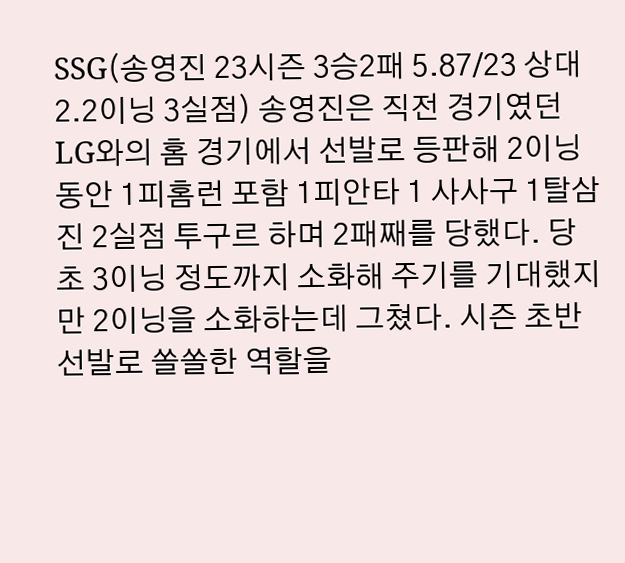SSG(송영진 23시즌 3승2패 5.87/23 상대 2.2이닝 3실점) 송영진은 직전 경기였던 LG와의 홈 경기에서 선발로 등판해 2이닝동안 1피홈런 포함 1피안타 1 사사구 1탈삼진 2실점 투구르 하며 2패째를 당했다. 당초 3이닝 정도까지 소화해 주기를 기대했지만 2이닝을 소화하는데 그쳤다. 시즌 초반 선발로 쏠쏠한 역할을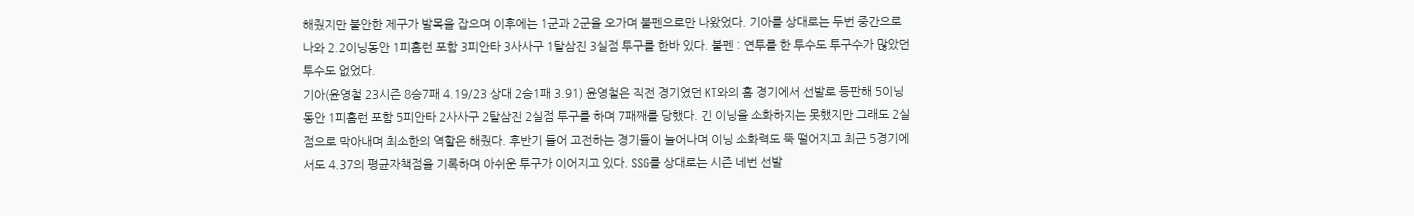해줬지만 불안한 제구가 발목을 잡으며 이후에는 1군과 2군을 오가며 불펜으로만 나왔었다. 기아를 상대로는 두번 중간으로 나와 2.2이닝동안 1피홈런 포함 3피안타 3사사구 1탈삼진 3실점 투구를 한바 있다. 불펜 : 연투를 한 투수도 투구수가 많았던 투수도 없었다.
기아(윤영철 23시즌 8승7패 4.19/23 상대 2승1패 3.91) 윤영철은 직전 경기였던 KT와의 홈 경기에서 선발로 등판해 5이닝동안 1피홈런 포함 5피안타 2사사구 2탈삼진 2실점 투구를 하며 7패째를 당했다. 긴 이닝을 소화하지는 못했지만 그래도 2실점으로 막아내며 최소한의 역할은 해줬다. 후반기 들어 고전하는 경기들이 늘어나며 이닝 소화력도 뚝 떨어지고 최근 5경기에서도 4.37의 평균자책점을 기록하며 아쉬운 투구가 이어지고 있다. SSG를 상대로는 시즌 네번 선발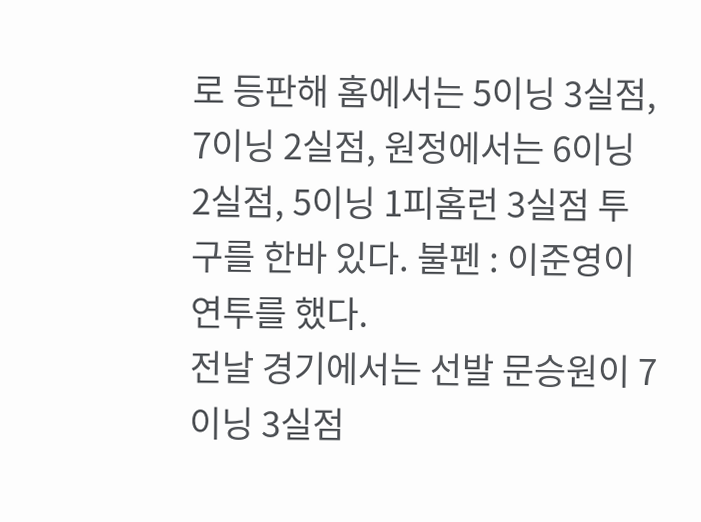로 등판해 홈에서는 5이닝 3실점, 7이닝 2실점, 원정에서는 6이닝 2실점, 5이닝 1피홈런 3실점 투구를 한바 있다. 불펜 : 이준영이 연투를 했다.
전날 경기에서는 선발 문승원이 7이닝 3실점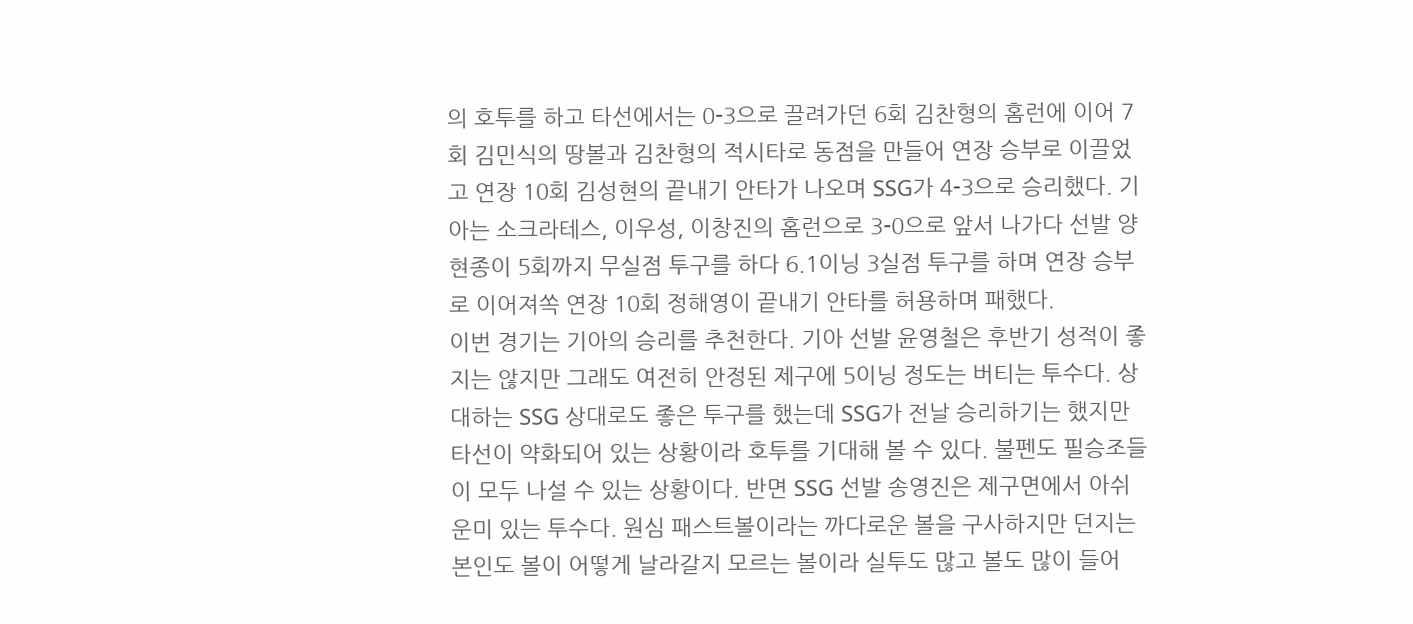의 호투를 하고 타선에서는 0-3으로 끌려가던 6회 김찬형의 홈런에 이어 7회 김민식의 땅볼과 김찬형의 적시타로 동점을 만들어 연장 승부로 이끌었고 연장 10회 김성현의 끝내기 안타가 나오며 SSG가 4-3으로 승리했다. 기아는 소크라테스, 이우성, 이창진의 홈런으로 3-0으로 앞서 나가다 선발 양현종이 5회까지 무실점 투구를 하다 6.1이닝 3실점 투구를 하며 연장 승부로 이어져쏙 연장 10회 정해영이 끝내기 안타를 허용하며 패했다.
이번 경기는 기아의 승리를 추천한다. 기아 선발 윤영철은 후반기 성적이 좋지는 않지만 그래도 여전히 안정된 제구에 5이닝 정도는 버티는 투수다. 상대하는 SSG 상대로도 좋은 투구를 했는데 SSG가 전날 승리하기는 했지만 타선이 약화되어 있는 상황이라 호투를 기대해 볼 수 있다. 불펜도 필승조들이 모두 나설 수 있는 상황이다. 반면 SSG 선발 송영진은 제구면에서 아쉬운미 있는 투수다. 원심 패스트볼이라는 까다로운 볼을 구사하지만 던지는 본인도 볼이 어떻게 날라갈지 모르는 볼이라 실투도 많고 볼도 많이 들어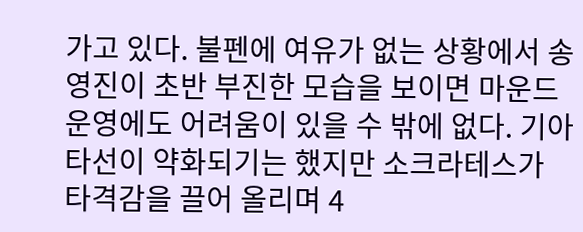가고 있다. 불펜에 여유가 없는 상황에서 송영진이 초반 부진한 모습을 보이면 마운드 운영에도 어려움이 있을 수 밖에 없다. 기아 타선이 약화되기는 했지만 소크라테스가 타격감을 끌어 올리며 4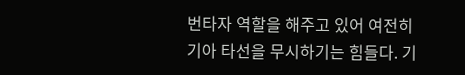번타자 역할을 해주고 있어 여전히 기아 타선을 무시하기는 힘들다. 기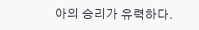아의 승리가 유력하다.